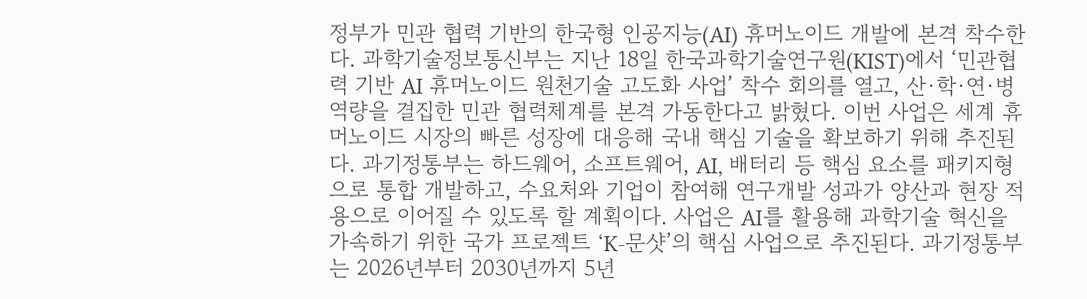정부가 민관 협력 기반의 한국형 인공지능(AI) 휴머노이드 개발에 본격 착수한다. 과학기술정보통신부는 지난 18일 한국과학기술연구원(KIST)에서 ‘민관협력 기반 AI 휴머노이드 원천기술 고도화 사업’ 착수 회의를 열고, 산·학·연·병 역량을 결집한 민관 협력체계를 본격 가동한다고 밝혔다. 이번 사업은 세계 휴머노이드 시장의 빠른 성장에 대응해 국내 핵심 기술을 확보하기 위해 추진된다. 과기정통부는 하드웨어, 소프트웨어, AI, 배터리 등 핵심 요소를 패키지형으로 통합 개발하고, 수요처와 기업이 참여해 연구개발 성과가 양산과 현장 적용으로 이어질 수 있도록 할 계획이다. 사업은 AI를 활용해 과학기술 혁신을 가속하기 위한 국가 프로젝트 ‘K-문샷’의 핵심 사업으로 추진된다. 과기정통부는 2026년부터 2030년까지 5년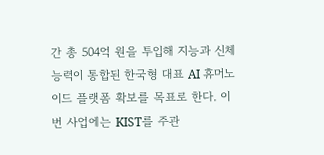간 총 504억 원을 투입해 지능과 신체 능력이 통합된 한국형 대표 AI 휴머노이드 플랫폼 확보를 목표로 한다. 이번 사업에는 KIST를 주관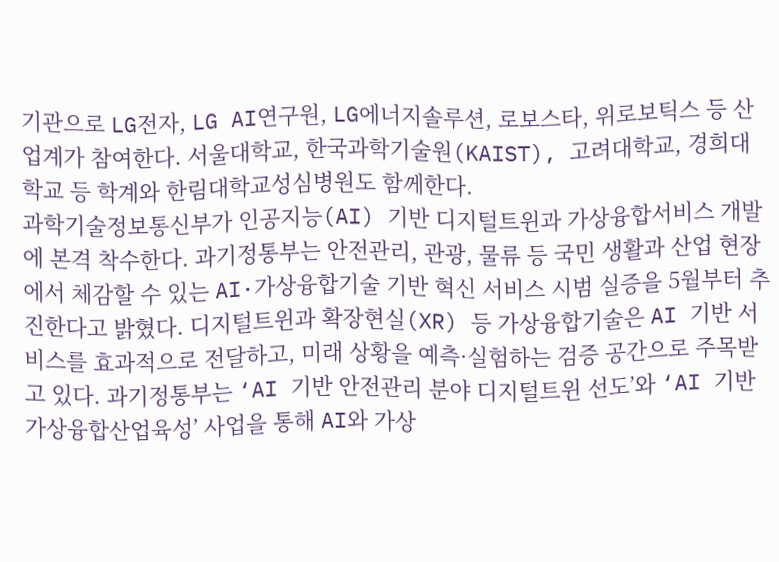기관으로 LG전자, LG AI연구원, LG에너지솔루션, 로보스타, 위로보틱스 등 산업계가 참여한다. 서울대학교, 한국과학기술원(KAIST), 고려대학교, 경희대학교 등 학계와 한림대학교성심병원도 함께한다.
과학기술정보통신부가 인공지능(AI) 기반 디지털트윈과 가상융합서비스 개발에 본격 착수한다. 과기정통부는 안전관리, 관광, 물류 등 국민 생활과 산업 현장에서 체감할 수 있는 AI·가상융합기술 기반 혁신 서비스 시범 실증을 5월부터 추진한다고 밝혔다. 디지털트윈과 확장현실(XR) 등 가상융합기술은 AI 기반 서비스를 효과적으로 전달하고, 미래 상황을 예측·실험하는 검증 공간으로 주목받고 있다. 과기정통부는 ‘AI 기반 안전관리 분야 디지털트윈 선도’와 ‘AI 기반 가상융합산업육성’ 사업을 통해 AI와 가상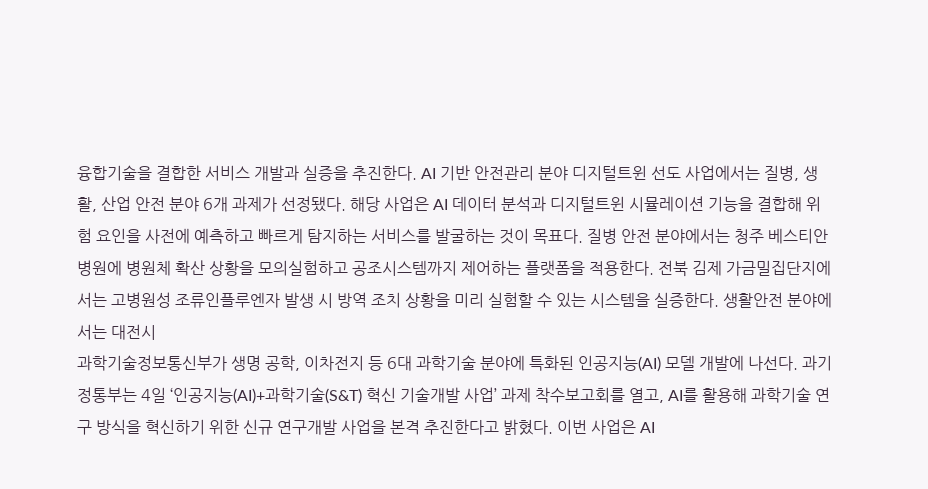융합기술을 결합한 서비스 개발과 실증을 추진한다. AI 기반 안전관리 분야 디지털트윈 선도 사업에서는 질병, 생활, 산업 안전 분야 6개 과제가 선정됐다. 해당 사업은 AI 데이터 분석과 디지털트윈 시뮬레이션 기능을 결합해 위험 요인을 사전에 예측하고 빠르게 탐지하는 서비스를 발굴하는 것이 목표다. 질병 안전 분야에서는 청주 베스티안 병원에 병원체 확산 상황을 모의실험하고 공조시스템까지 제어하는 플랫폼을 적용한다. 전북 김제 가금밀집단지에서는 고병원성 조류인플루엔자 발생 시 방역 조치 상황을 미리 실험할 수 있는 시스템을 실증한다. 생활안전 분야에서는 대전시
과학기술정보통신부가 생명 공학, 이차전지 등 6대 과학기술 분야에 특화된 인공지능(AI) 모델 개발에 나선다. 과기정통부는 4일 ‘인공지능(AI)+과학기술(S&T) 혁신 기술개발 사업’ 과제 착수보고회를 열고, AI를 활용해 과학기술 연구 방식을 혁신하기 위한 신규 연구개발 사업을 본격 추진한다고 밝혔다. 이번 사업은 AI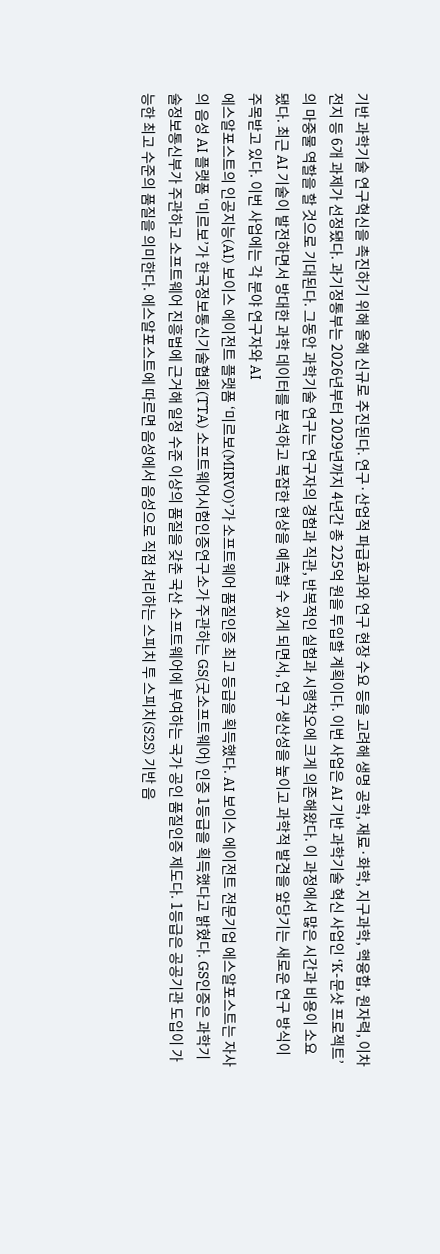기반 과학기술 연구혁신을 촉진하기 위해 올해 신규로 추진된다. 연구·산업적 파급효과와 연구 현장 수요 등을 고려해 생명 공학, 재료·화학, 지구과학, 핵융합, 원자력, 이차전지 등 6개 과제가 선정됐다. 과기정통부는 2026년부터 2029년까지 4년간 총 225억 원을 투입할 계획이다. 이번 사업은 AI 기반 과학기술 혁신 사업인 ‘K-문샷 프로젝트’의 마중물 역할을 할 것으로 기대된다. 그동안 과학기술 연구는 연구자의 경험과 직관, 반복적인 실험과 시행착오에 크게 의존해왔다. 이 과정에서 많은 시간과 비용이 소요됐다. 최근 AI 기술이 발전하면서 방대한 과학 데이터를 분석하고 복잡한 현상을 예측할 수 있게 되면서, 연구 생산성을 높이고 과학적 발견을 앞당기는 새로운 연구 방식이 주목받고 있다. 이번 사업에는 각 분야 연구자와 AI
에스알포스트의 인공지능(AI) 보이스 에이전트 플랫폼 ‘미르보(MIRVO)’가 소프트웨어 품질인증 최고 등급을 획득했다. AI 보이스 에이전트 전문기업 에스알포스트는 자사의 음성 AI 플랫폼 ‘미르보’가 한국정보통신기술협회(TTA) 소프트웨어시험인증연구소가 주관하는 GS(굿소프트웨어) 인증 1등급을 획득했다고 밝혔다. GS인증은 과학기술정보통신부가 주관하고 소프트웨어 진흥법에 근거해 일정 수준 이상의 품질을 갖춘 국산 소프트웨어에 부여하는 국가 공인 품질인증 제도다. 1등급은 공공기관 도입이 가능한 최고 수준의 품질을 의미한다. 에스알포스트에 따르면 음성에서 음성으로 직접 처리하는 스피치 투 스피치(S2S) 기반 음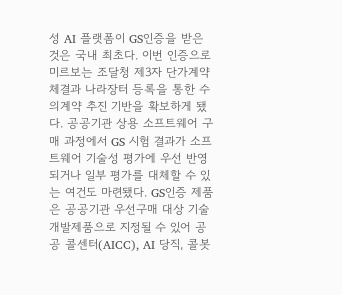성 AI 플랫폼이 GS인증을 받은 것은 국내 최초다. 이번 인증으로 미르보는 조달청 제3자 단가계약 체결과 나라장터 등록을 통한 수의계약 추진 기반을 확보하게 됐다. 공공기관 상용 소프트웨어 구매 과정에서 GS 시험 결과가 소프트웨어 기술성 평가에 우선 반영되거나 일부 평가를 대체할 수 있는 여건도 마련됐다. GS인증 제품은 공공기관 우선구매 대상 기술개발제품으로 지정될 수 있어 공공 콜센터(AICC), AI 당직, 콜봇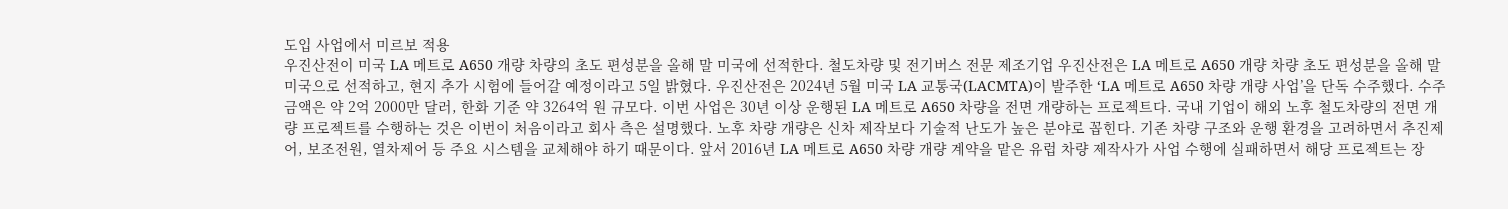도입 사업에서 미르보 적용
우진산전이 미국 LA 메트로 A650 개량 차량의 초도 편성분을 올해 말 미국에 선적한다. 철도차량 및 전기버스 전문 제조기업 우진산전은 LA 메트로 A650 개량 차량 초도 편성분을 올해 말 미국으로 선적하고, 현지 추가 시험에 들어갈 예정이라고 5일 밝혔다. 우진산전은 2024년 5월 미국 LA 교통국(LACMTA)이 발주한 ‘LA 메트로 A650 차량 개량 사업’을 단독 수주했다. 수주금액은 약 2억 2000만 달러, 한화 기준 약 3264억 원 규모다. 이번 사업은 30년 이상 운행된 LA 메트로 A650 차량을 전면 개량하는 프로젝트다. 국내 기업이 해외 노후 철도차량의 전면 개량 프로젝트를 수행하는 것은 이번이 처음이라고 회사 측은 설명했다. 노후 차량 개량은 신차 제작보다 기술적 난도가 높은 분야로 꼽힌다. 기존 차량 구조와 운행 환경을 고려하면서 추진제어, 보조전원, 열차제어 등 주요 시스템을 교체해야 하기 때문이다. 앞서 2016년 LA 메트로 A650 차량 개량 계약을 맡은 유럽 차량 제작사가 사업 수행에 실패하면서 해당 프로젝트는 장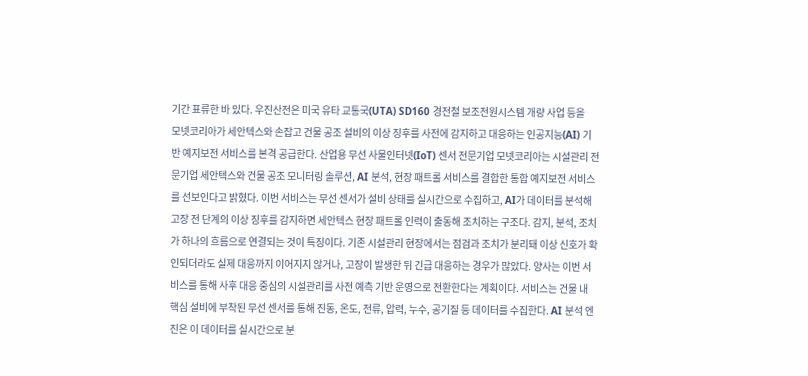기간 표류한 바 있다. 우진산전은 미국 유타 교통국(UTA) SD160 경전철 보조전원시스템 개량 사업 등을
모넷코리아가 세안텍스와 손잡고 건물 공조 설비의 이상 징후를 사전에 감지하고 대응하는 인공지능(AI) 기반 예지보전 서비스를 본격 공급한다. 산업용 무선 사물인터넷(IoT) 센서 전문기업 모넷코리아는 시설관리 전문기업 세안텍스와 건물 공조 모니터링 솔루션, AI 분석, 현장 패트롤 서비스를 결합한 통합 예지보전 서비스를 선보인다고 밝혔다. 이번 서비스는 무선 센서가 설비 상태를 실시간으로 수집하고, AI가 데이터를 분석해 고장 전 단계의 이상 징후를 감지하면 세안텍스 현장 패트롤 인력이 출동해 조치하는 구조다. 감지, 분석, 조치가 하나의 흐름으로 연결되는 것이 특징이다. 기존 시설관리 현장에서는 점검과 조치가 분리돼 이상 신호가 확인되더라도 실제 대응까지 이어지지 않거나, 고장이 발생한 뒤 긴급 대응하는 경우가 많았다. 양사는 이번 서비스를 통해 사후 대응 중심의 시설관리를 사전 예측 기반 운영으로 전환한다는 계획이다. 서비스는 건물 내 핵심 설비에 부착된 무선 센서를 통해 진동, 온도, 전류, 압력, 누수, 공기질 등 데이터를 수집한다. AI 분석 엔진은 이 데이터를 실시간으로 분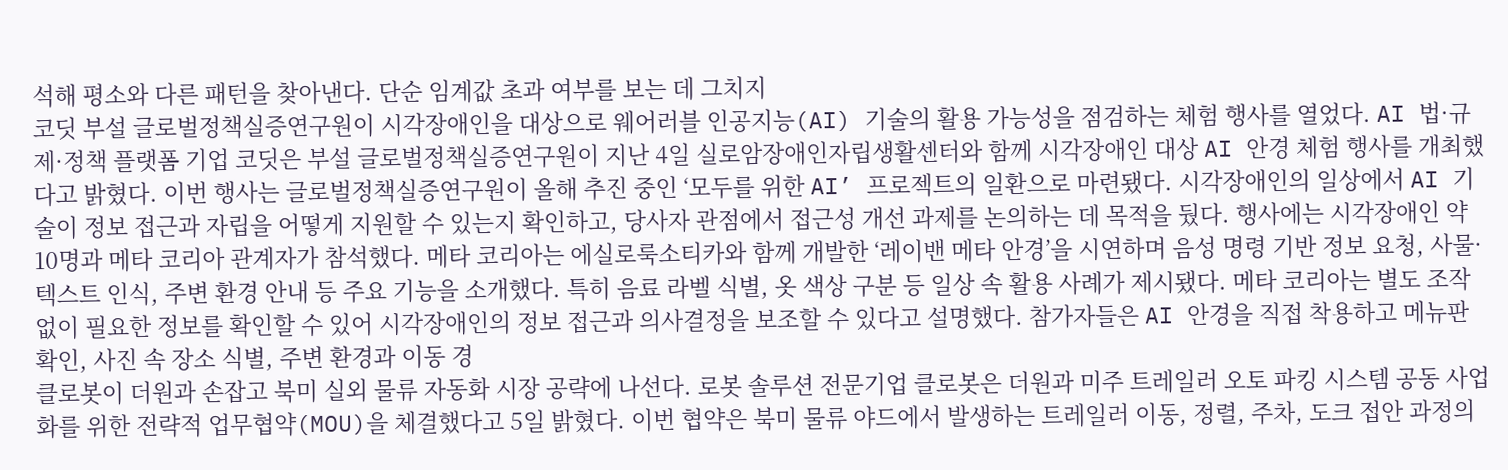석해 평소와 다른 패턴을 찾아낸다. 단순 임계값 초과 여부를 보는 데 그치지
코딧 부설 글로벌정책실증연구원이 시각장애인을 대상으로 웨어러블 인공지능(AI) 기술의 활용 가능성을 점검하는 체험 행사를 열었다. AI 법·규제·정책 플랫폼 기업 코딧은 부설 글로벌정책실증연구원이 지난 4일 실로암장애인자립생활센터와 함께 시각장애인 대상 AI 안경 체험 행사를 개최했다고 밝혔다. 이번 행사는 글로벌정책실증연구원이 올해 추진 중인 ‘모두를 위한 AI’ 프로젝트의 일환으로 마련됐다. 시각장애인의 일상에서 AI 기술이 정보 접근과 자립을 어떻게 지원할 수 있는지 확인하고, 당사자 관점에서 접근성 개선 과제를 논의하는 데 목적을 뒀다. 행사에는 시각장애인 약 10명과 메타 코리아 관계자가 참석했다. 메타 코리아는 에실로룩소티카와 함께 개발한 ‘레이밴 메타 안경’을 시연하며 음성 명령 기반 정보 요청, 사물·텍스트 인식, 주변 환경 안내 등 주요 기능을 소개했다. 특히 음료 라벨 식별, 옷 색상 구분 등 일상 속 활용 사례가 제시됐다. 메타 코리아는 별도 조작 없이 필요한 정보를 확인할 수 있어 시각장애인의 정보 접근과 의사결정을 보조할 수 있다고 설명했다. 참가자들은 AI 안경을 직접 착용하고 메뉴판 확인, 사진 속 장소 식별, 주변 환경과 이동 경
클로봇이 더원과 손잡고 북미 실외 물류 자동화 시장 공략에 나선다. 로봇 솔루션 전문기업 클로봇은 더원과 미주 트레일러 오토 파킹 시스템 공동 사업화를 위한 전략적 업무협약(MOU)을 체결했다고 5일 밝혔다. 이번 협약은 북미 물류 야드에서 발생하는 트레일러 이동, 정렬, 주차, 도크 접안 과정의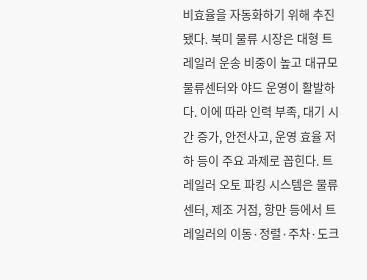비효율을 자동화하기 위해 추진됐다. 북미 물류 시장은 대형 트레일러 운송 비중이 높고 대규모 물류센터와 야드 운영이 활발하다. 이에 따라 인력 부족, 대기 시간 증가, 안전사고, 운영 효율 저하 등이 주요 과제로 꼽힌다. 트레일러 오토 파킹 시스템은 물류센터, 제조 거점, 항만 등에서 트레일러의 이동·정렬·주차·도크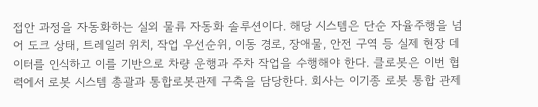접안 과정을 자동화하는 실외 물류 자동화 솔루션이다. 해당 시스템은 단순 자율주행을 넘어 도크 상태, 트레일러 위치, 작업 우선순위, 이동 경로, 장애물, 안전 구역 등 실제 현장 데이터를 인식하고 이를 기반으로 차량 운행과 주차 작업을 수행해야 한다. 클로봇은 이번 협력에서 로봇 시스템 총괄과 통합로봇관제 구축을 담당한다. 회사는 이기종 로봇 통합 관제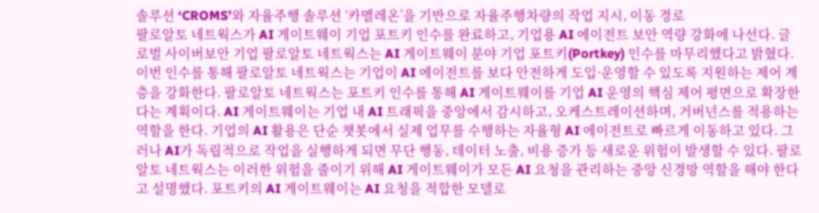솔루션 ‘CROMS’와 자율주행 솔루션 ‘카멜레온’을 기반으로 자율주행차량의 작업 지시, 이동 경로
팔로알토 네트웍스가 AI 게이트웨이 기업 포트키 인수를 완료하고, 기업용 AI 에이전트 보안 역량 강화에 나선다. 글로벌 사이버보안 기업 팔로알토 네트웍스는 AI 게이트웨이 분야 기업 포트키(Portkey) 인수를 마무리했다고 밝혔다. 이번 인수를 통해 팔로알토 네트웍스는 기업이 AI 에이전트를 보다 안전하게 도입·운영할 수 있도록 지원하는 제어 계층을 강화한다. 팔로알토 네트웍스는 포트키 인수를 통해 AI 게이트웨이를 기업 AI 운영의 핵심 제어 평면으로 확장한다는 계획이다. AI 게이트웨이는 기업 내 AI 트래픽을 중앙에서 감시하고, 오케스트레이션하며, 거버넌스를 적용하는 역할을 한다. 기업의 AI 활용은 단순 챗봇에서 실제 업무를 수행하는 자율형 AI 에이전트로 빠르게 이동하고 있다. 그러나 AI가 독립적으로 작업을 실행하게 되면 무단 행동, 데이터 노출, 비용 증가 등 새로운 위험이 발생할 수 있다. 팔로알토 네트웍스는 이러한 위험을 줄이기 위해 AI 게이트웨이가 모든 AI 요청을 관리하는 중앙 신경망 역할을 해야 한다고 설명했다. 포트키의 AI 게이트웨이는 AI 요청을 적합한 모델로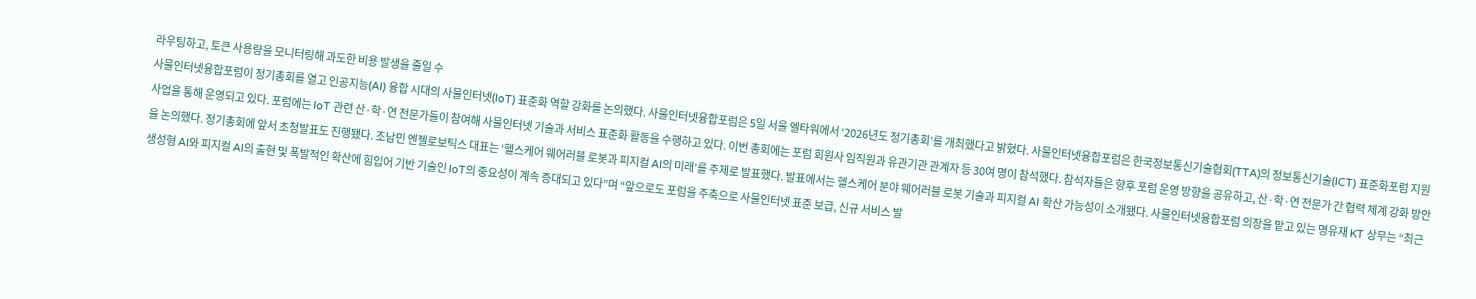라우팅하고, 토큰 사용량을 모니터링해 과도한 비용 발생을 줄일 수
사물인터넷융합포럼이 정기총회를 열고 인공지능(AI) 융합 시대의 사물인터넷(IoT) 표준화 역할 강화를 논의했다. 사물인터넷융합포럼은 5일 서울 엘타워에서 ‘2026년도 정기총회’를 개최했다고 밝혔다. 사물인터넷융합포럼은 한국정보통신기술협회(TTA)의 정보통신기술(ICT) 표준화포럼 지원사업을 통해 운영되고 있다. 포럼에는 IoT 관련 산·학·연 전문가들이 참여해 사물인터넷 기술과 서비스 표준화 활동을 수행하고 있다. 이번 총회에는 포럼 회원사 임직원과 유관기관 관계자 등 30여 명이 참석했다. 참석자들은 향후 포럼 운영 방향을 공유하고, 산·학·연 전문가 간 협력 체계 강화 방안을 논의했다. 정기총회에 앞서 초청발표도 진행됐다. 조남민 엔젤로보틱스 대표는 ‘헬스케어 웨어러블 로봇과 피지컬 AI의 미래’를 주제로 발표했다. 발표에서는 헬스케어 분야 웨어러블 로봇 기술과 피지컬 AI 확산 가능성이 소개됐다. 사물인터넷융합포럼 의장을 맡고 있는 명유재 KT 상무는 “최근 생성형 AI와 피지컬 AI의 출현 및 폭발적인 확산에 힘입어 기반 기술인 IoT의 중요성이 계속 증대되고 있다”며 “앞으로도 포럼을 주축으로 사물인터넷 표준 보급, 신규 서비스 발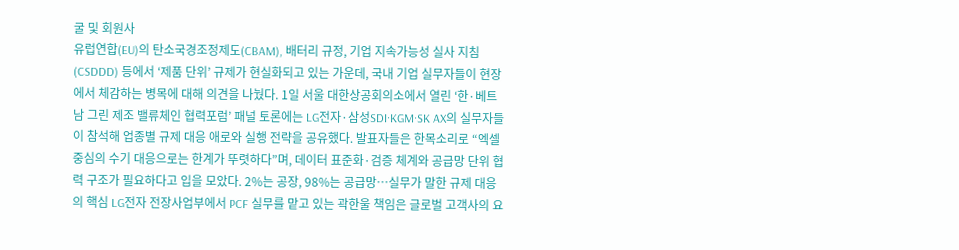굴 및 회원사
유럽연합(EU)의 탄소국경조정제도(CBAM), 배터리 규정, 기업 지속가능성 실사 지침(CSDDD) 등에서 ‘제품 단위’ 규제가 현실화되고 있는 가운데, 국내 기업 실무자들이 현장에서 체감하는 병목에 대해 의견을 나눴다. 1일 서울 대한상공회의소에서 열린 ‘한·베트남 그린 제조 밸류체인 협력포럼’ 패널 토론에는 LG전자·삼성SDI·KGM·SK AX의 실무자들이 참석해 업종별 규제 대응 애로와 실행 전략을 공유했다. 발표자들은 한목소리로 “엑셀 중심의 수기 대응으로는 한계가 뚜렷하다”며, 데이터 표준화·검증 체계와 공급망 단위 협력 구조가 필요하다고 입을 모았다. 2%는 공장, 98%는 공급망…실무가 말한 규제 대응의 핵심 LG전자 전장사업부에서 PCF 실무를 맡고 있는 곽한울 책임은 글로벌 고객사의 요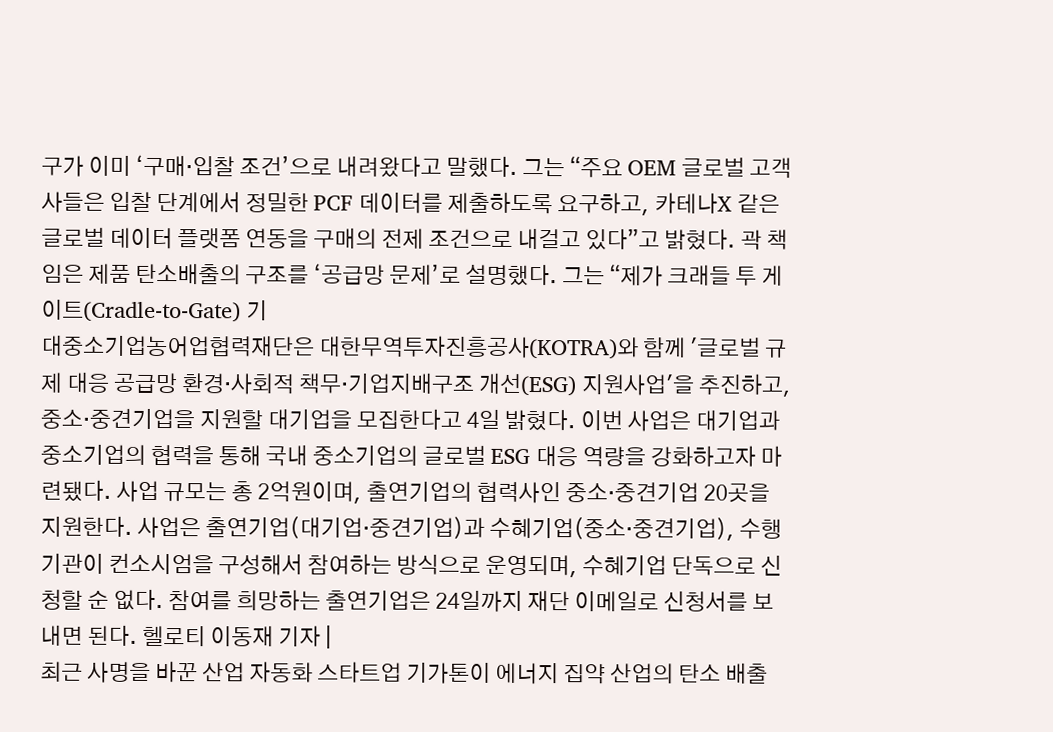구가 이미 ‘구매·입찰 조건’으로 내려왔다고 말했다. 그는 “주요 OEM 글로벌 고객사들은 입찰 단계에서 정밀한 PCF 데이터를 제출하도록 요구하고, 카테나X 같은 글로벌 데이터 플랫폼 연동을 구매의 전제 조건으로 내걸고 있다”고 밝혔다. 곽 책임은 제품 탄소배출의 구조를 ‘공급망 문제’로 설명했다. 그는 “제가 크래들 투 게이트(Cradle-to-Gate) 기
대중소기업농어업협력재단은 대한무역투자진흥공사(KOTRA)와 함께 '글로벌 규제 대응 공급망 환경·사회적 책무·기업지배구조 개선(ESG) 지원사업'을 추진하고, 중소·중견기업을 지원할 대기업을 모집한다고 4일 밝혔다. 이번 사업은 대기업과 중소기업의 협력을 통해 국내 중소기업의 글로벌 ESG 대응 역량을 강화하고자 마련됐다. 사업 규모는 총 2억원이며, 출연기업의 협력사인 중소·중견기업 20곳을 지원한다. 사업은 출연기업(대기업·중견기업)과 수혜기업(중소·중견기업), 수행기관이 컨소시엄을 구성해서 참여하는 방식으로 운영되며, 수혜기업 단독으로 신청할 순 없다. 참여를 희망하는 출연기업은 24일까지 재단 이메일로 신청서를 보내면 된다. 헬로티 이동재 기자 |
최근 사명을 바꾼 산업 자동화 스타트업 기가톤이 에너지 집약 산업의 탄소 배출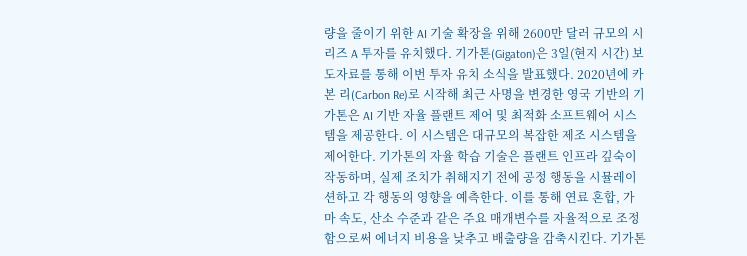량을 줄이기 위한 AI 기술 확장을 위해 2600만 달러 규모의 시리즈 A 투자를 유치했다. 기가톤(Gigaton)은 3일(현지 시간) 보도자료를 통해 이번 투자 유치 소식을 발표했다. 2020년에 카본 리(Carbon Re)로 시작해 최근 사명을 변경한 영국 기반의 기가톤은 AI 기반 자율 플랜트 제어 및 최적화 소프트웨어 시스템을 제공한다. 이 시스템은 대규모의 복잡한 제조 시스템을 제어한다. 기가톤의 자율 학습 기술은 플랜트 인프라 깊숙이 작동하며, 실제 조치가 취해지기 전에 공정 행동을 시뮬레이션하고 각 행동의 영향을 예측한다. 이를 통해 연료 혼합, 가마 속도, 산소 수준과 같은 주요 매개변수를 자율적으로 조정함으로써 에너지 비용을 낮추고 배출량을 감축시킨다. 기가톤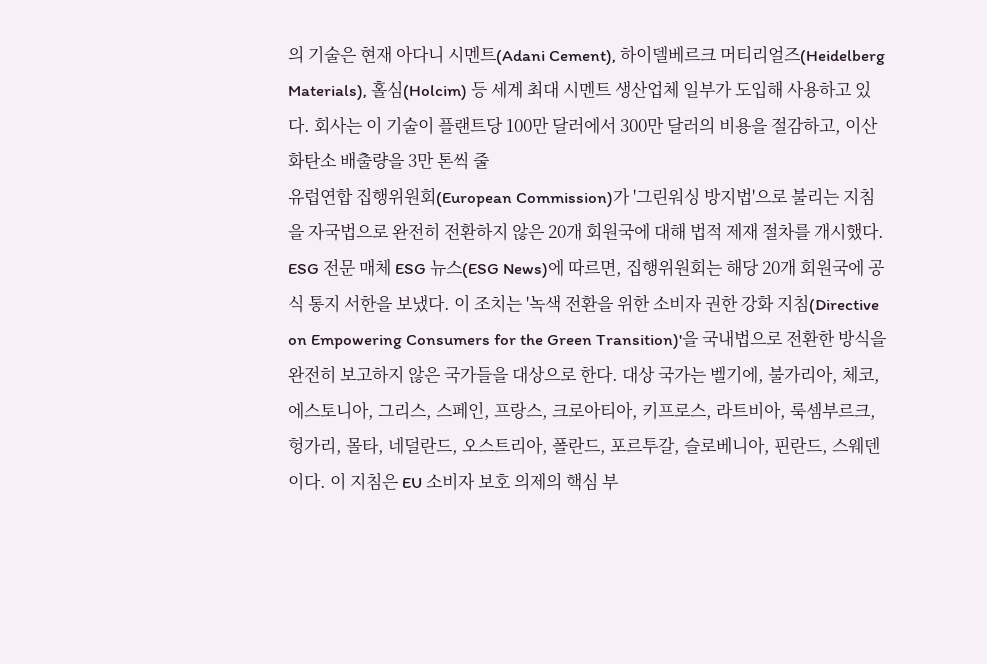의 기술은 현재 아다니 시멘트(Adani Cement), 하이델베르크 머티리얼즈(Heidelberg Materials), 홀심(Holcim) 등 세계 최대 시멘트 생산업체 일부가 도입해 사용하고 있다. 회사는 이 기술이 플랜트당 100만 달러에서 300만 달러의 비용을 절감하고, 이산화탄소 배출량을 3만 톤씩 줄
유럽연합 집행위원회(European Commission)가 '그린워싱 방지법'으로 불리는 지침을 자국법으로 완전히 전환하지 않은 20개 회원국에 대해 법적 제재 절차를 개시했다. ESG 전문 매체 ESG 뉴스(ESG News)에 따르면, 집행위원회는 해당 20개 회원국에 공식 통지 서한을 보냈다. 이 조치는 '녹색 전환을 위한 소비자 권한 강화 지침(Directive on Empowering Consumers for the Green Transition)'을 국내법으로 전환한 방식을 완전히 보고하지 않은 국가들을 대상으로 한다. 대상 국가는 벨기에, 불가리아, 체코, 에스토니아, 그리스, 스페인, 프랑스, 크로아티아, 키프로스, 라트비아, 룩셈부르크, 헝가리, 몰타, 네덜란드, 오스트리아, 폴란드, 포르투갈, 슬로베니아, 핀란드, 스웨덴이다. 이 지침은 EU 소비자 보호 의제의 핵심 부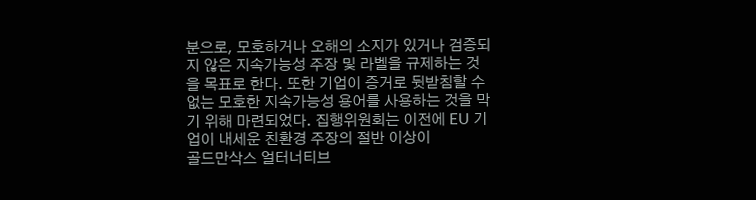분으로, 모호하거나 오해의 소지가 있거나 검증되지 않은 지속가능성 주장 및 라벨을 규제하는 것을 목표로 한다. 또한 기업이 증거로 뒷받침할 수 없는 모호한 지속가능성 용어를 사용하는 것을 막기 위해 마련되었다. 집행위원회는 이전에 EU 기업이 내세운 친환경 주장의 절반 이상이
골드만삭스 얼터너티브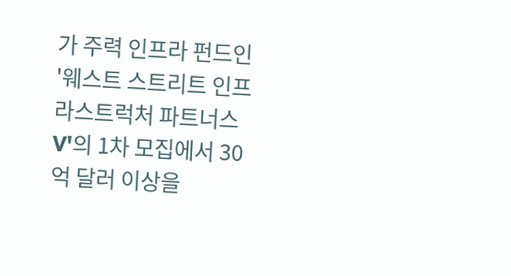가 주력 인프라 펀드인 '웨스트 스트리트 인프라스트럭처 파트너스 V'의 1차 모집에서 30억 달러 이상을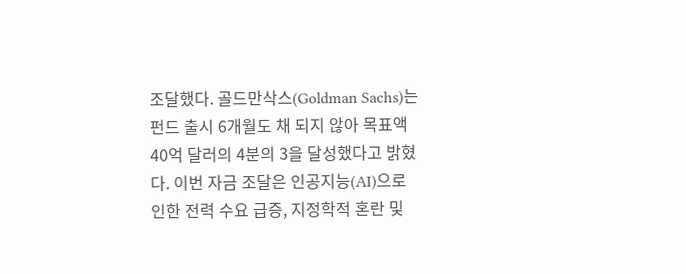조달했다. 골드만삭스(Goldman Sachs)는 펀드 출시 6개월도 채 되지 않아 목표액 40억 달러의 4분의 3을 달성했다고 밝혔다. 이번 자금 조달은 인공지능(AI)으로 인한 전력 수요 급증, 지정학적 혼란 및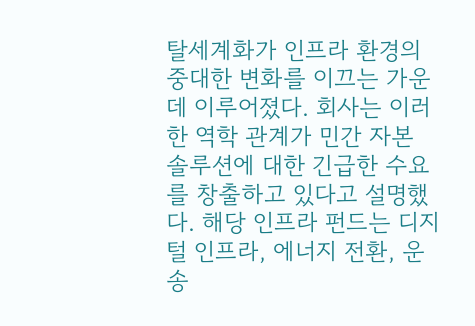탈세계화가 인프라 환경의 중대한 변화를 이끄는 가운데 이루어졌다. 회사는 이러한 역학 관계가 민간 자본 솔루션에 대한 긴급한 수요를 창출하고 있다고 설명했다. 해당 인프라 펀드는 디지털 인프라, 에너지 전환, 운송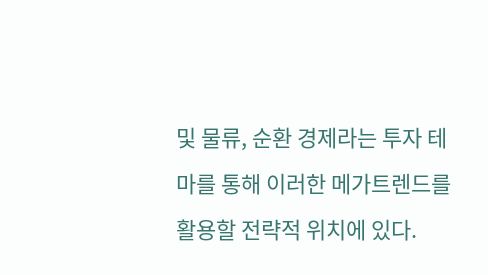및 물류, 순환 경제라는 투자 테마를 통해 이러한 메가트렌드를 활용할 전략적 위치에 있다.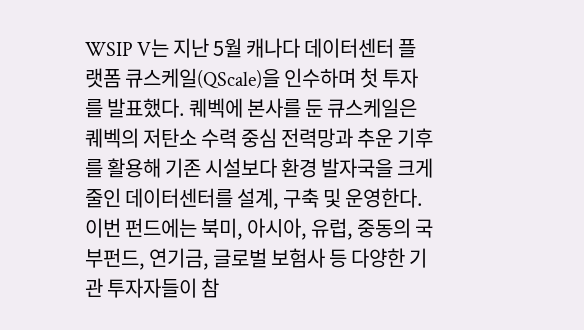WSIP V는 지난 5월 캐나다 데이터센터 플랫폼 큐스케일(QScale)을 인수하며 첫 투자를 발표했다. 퀘벡에 본사를 둔 큐스케일은 퀘벡의 저탄소 수력 중심 전력망과 추운 기후를 활용해 기존 시설보다 환경 발자국을 크게 줄인 데이터센터를 설계, 구축 및 운영한다. 이번 펀드에는 북미, 아시아, 유럽, 중동의 국부펀드, 연기금, 글로벌 보험사 등 다양한 기관 투자자들이 참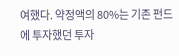여했다. 약정액의 80%는 기존 펀드에 투자했던 투자